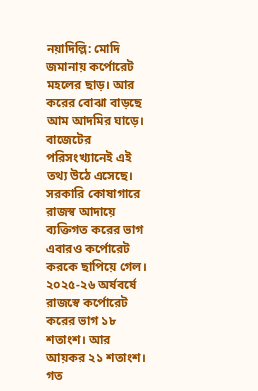নয়াদিল্লি: মোদি জমানায় কর্পোরেট মহলের ছাড়। আর করের বোঝা বাড়ছে আম আদমির ঘাড়ে। বাজেটের পরিসংখ্যানেই এই তথ্য উঠে এসেছে। সরকারি কোষাগারে রাজস্ব আদায়ে ব্যক্তিগত করের ভাগ এবারও কর্পোরেট করকে ছাপিয়ে গেল। ২০২৫-২৬ অর্ষবর্ষে রাজস্বে কর্পোরেট করের ভাগ ১৮ শতাংশ। আর আয়কর ২১ শতাংশ। গত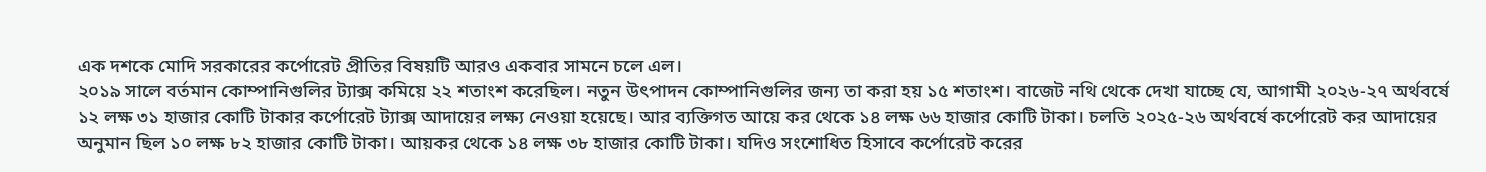এক দশকে মোদি সরকারের কর্পোরেট প্রীতির বিষয়টি আরও একবার সামনে চলে এল।
২০১৯ সালে বর্তমান কোম্পানিগুলির ট্যাক্স কমিয়ে ২২ শতাংশ করেছিল। নতুন উৎপাদন কোম্পানিগুলির জন্য তা করা হয় ১৫ শতাংশ। বাজেট নথি থেকে দেখা যাচ্ছে যে, আগামী ২০২৬-২৭ অর্থবর্ষে ১২ লক্ষ ৩১ হাজার কোটি টাকার কর্পোরেট ট্যাক্স আদায়ের লক্ষ্য নেওয়া হয়েছে। আর ব্যক্তিগত আয়ে কর থেকে ১৪ লক্ষ ৬৬ হাজার কোটি টাকা। চলতি ২০২৫-২৬ অর্থবর্ষে কর্পোরেট কর আদায়ের অনুমান ছিল ১০ লক্ষ ৮২ হাজার কোটি টাকা। আয়কর থেকে ১৪ লক্ষ ৩৮ হাজার কোটি টাকা। যদিও সংশোধিত হিসাবে কর্পোরেট করের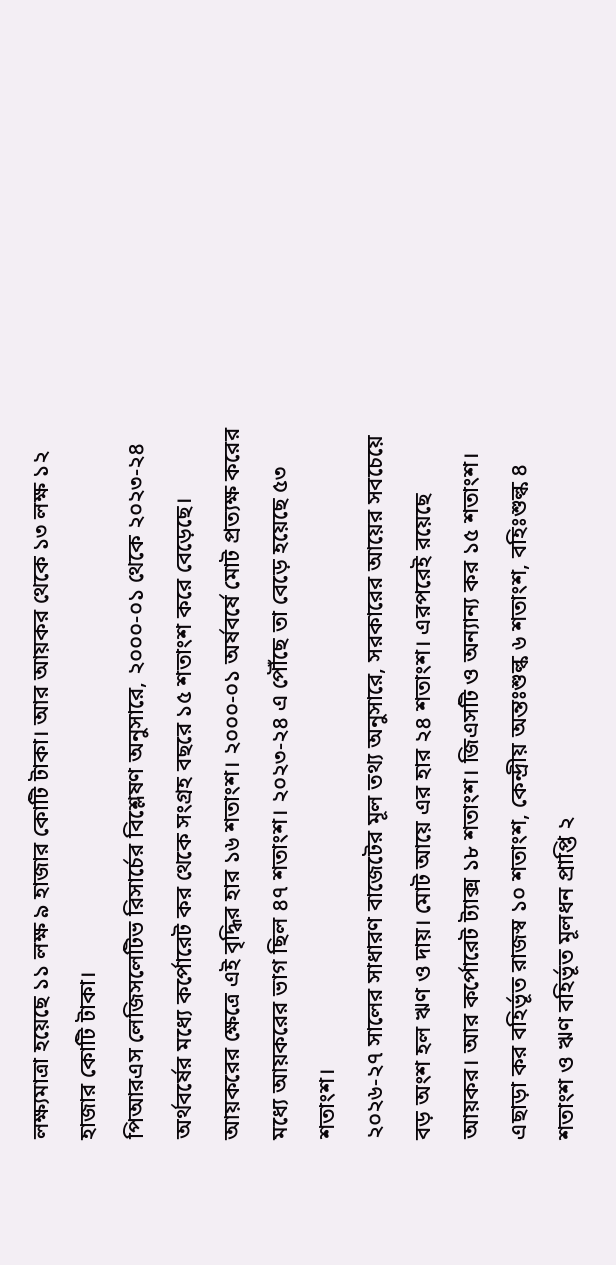লক্ষ্যমাত্রা হয়েছে ১১ লক্ষ ৯ হাজার কোটি টাকা। আর আয়কর থেকে ১৩ লক্ষ ১২ হাজার কোটি টাকা।
পিআরএস লেজিসলেটিভ রিসার্চের বিশ্লেষণ অনুসারে, ২০০০-০১ থেকে ২০২৩-২৪ অর্থবর্ষের মধ্যে কর্পোরেট কর থেকে সংগ্রহ বছরে ১৫ শতাংশ করে বেড়েছে। আয়করের ক্ষেত্রে এই বৃদ্ধির হার ১৬ শতাংশ। ২০০০-০১ অর্ষবর্ষে মোট প্রত্যক্ষ করের মধ্যে আয়করের ভাগ ছিল ৪৭ শতাংশ। ২০২৩-২৪ এ পৌঁছে তা বেড়ে হয়েছে ৫৩ শতাংশ।
২০২৬-২৭ সালের সাধারণ বাজেটের মূল তথ্য অনুসারে, সরকারের আয়ের সবচেয়ে বড় অংশ হল ঋণ ও দায়। মোট আয়ে এর হার ২৪ শতাংশ। এরপরেই রয়েছে আয়কর। আর কর্পোরেট ট্যাক্স ১৮ শতাংশ। জিএসটি ও অন্যান্য কর ১৫ শতাংশ। এছাড়া কর বহির্ভূত রাজস্ব ১০ শতাংশ, কেন্দ্রীয় অন্তঃশুল্ক ৬ শতাংশ, বহিঃশুল্ক ৪ শতাংশ ও ঋণ বহির্ভূত মূলধন প্রাপ্তি ২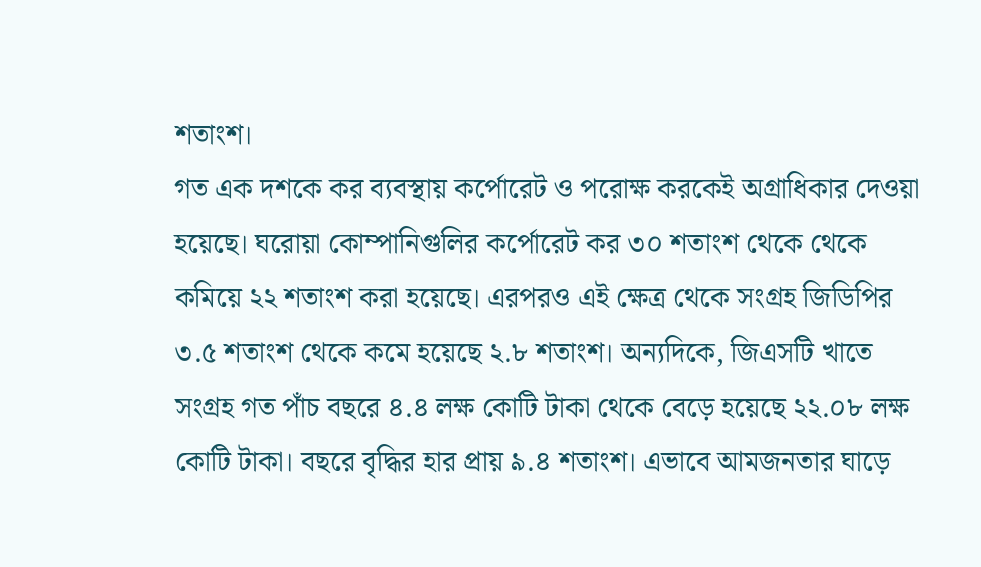শতাংশ।
গত এক দশকে কর ব্যবস্থায় কর্পোরেট ও পরোক্ষ করকেই অগ্রাধিকার দেওয়া হয়েছে। ঘরোয়া কোম্পানিগুলির কর্পোরেট কর ৩০ শতাংশ থেকে থেকে কমিয়ে ২২ শতাংশ করা হয়েছে। এরপরও এই ক্ষেত্র থেকে সংগ্রহ জিডিপির ৩.৫ শতাংশ থেকে কমে হয়েছে ২.৮ শতাংশ। অন্যদিকে, জিএসটি খাতে সংগ্রহ গত পাঁচ বছরে ৪.৪ লক্ষ কোটি টাকা থেকে বেড়ে হয়েছে ২২.০৮ লক্ষ কোটি টাকা। বছরে বৃদ্ধির হার প্রায় ৯.৪ শতাংশ। এভাবে আমজনতার ঘাড়ে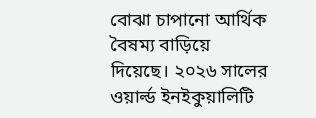বোঝা চাপানো আর্থিক বৈষম্য বাড়িয়ে দিয়েছে। ২০২৬ সালের ওয়ার্ল্ড ইনইকুয়ালিটি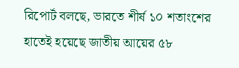রিপোর্ট বলছে, ভারতে শীর্ষ ১০ শতাংশের হাতেই হয়েছে জাতীয় আয়ের ৫৮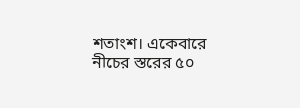শতাংশ। একেবারে নীচের স্তরের ৫০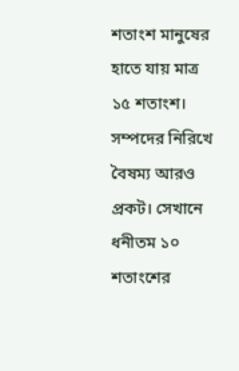শতাংশ মানুষের হাতে যায় মাত্র ১৫ শতাংশ। সম্পদের নিরিখে বৈষম্য আরও প্রকট। সেখানে ধনীতম ১০ শতাংশের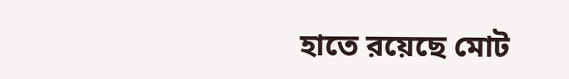হাতে রয়েছে মোট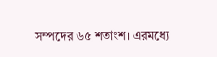সম্পদের ৬৫ শতাংশ। এরমধ্যে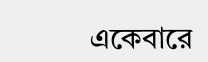একেবারে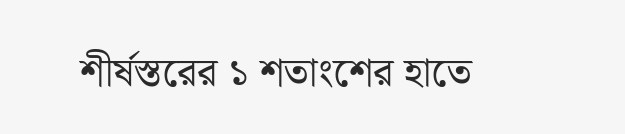শীর্ষস্তরের ১ শতাংশের হাতে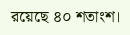রয়েছে ৪০ শতাংশ।